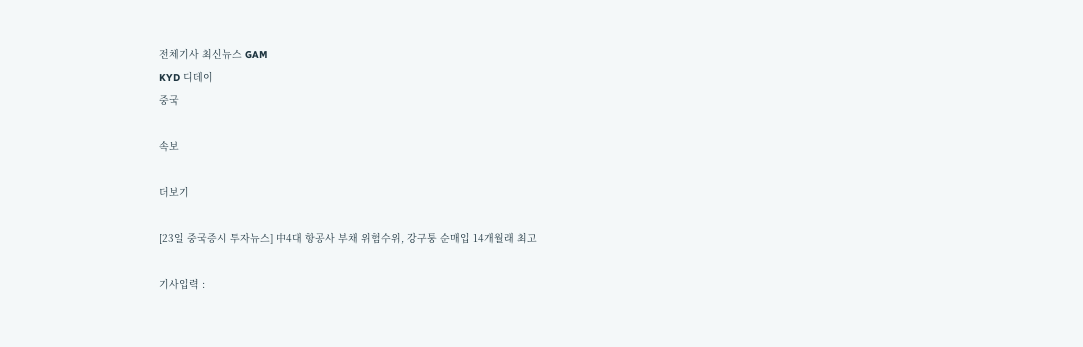전체기사 최신뉴스 GAM
KYD 디데이
중국

속보

더보기

[23일 중국증시 투자뉴스] 中4대 항공사 부채 위험수위, 강구퉁 순매입 14개월래 최고

기사입력 :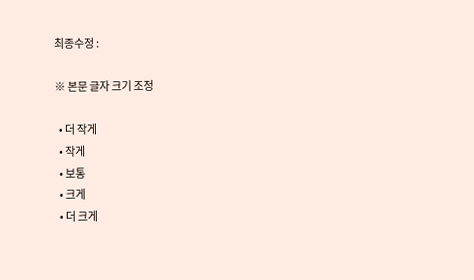최종수정 :

※ 본문 글자 크기 조정

  • 더 작게
  • 작게
  • 보통
  • 크게
  • 더 크게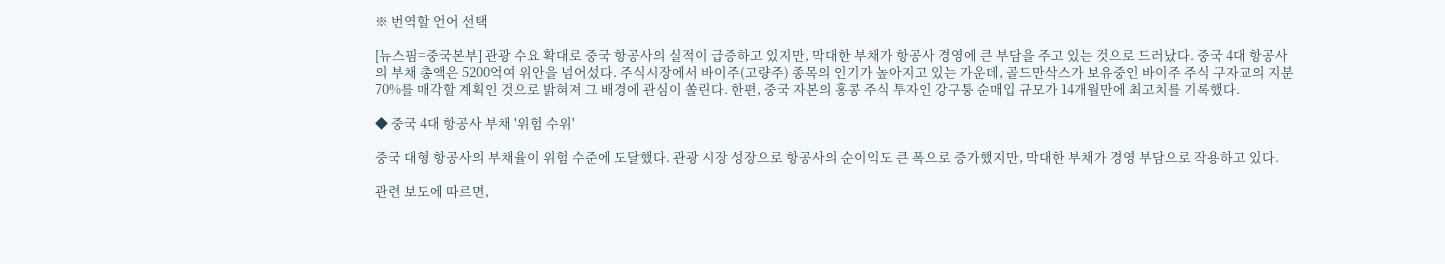※ 번역할 언어 선택

[뉴스핌=중국본부] 관광 수요 확대로 중국 항공사의 실적이 급증하고 있지만, 막대한 부채가 항공사 경영에 큰 부담을 주고 있는 것으로 드러났다. 중국 4대 항공사의 부채 총액은 5200억여 위안을 넘어섰다. 주식시장에서 바이주(고량주) 종목의 인기가 높아지고 있는 가운데, 골드만삭스가 보유중인 바이주 주식 구자교의 지분 70%를 매각할 계획인 것으로 밝혀져 그 배경에 관심이 쏠린다. 한편, 중국 자본의 홍콩 주식 투자인 강구퉁 순매입 규모가 14개월만에 최고치를 기록했다.

◆ 중국 4대 항공사 부채 '위험 수위'

중국 대형 항공사의 부채율이 위험 수준에 도달했다. 관광 시장 성장으로 항공사의 순이익도 큰 폭으로 증가했지만, 막대한 부채가 경영 부담으로 작용하고 있다.

관련 보도에 따르면,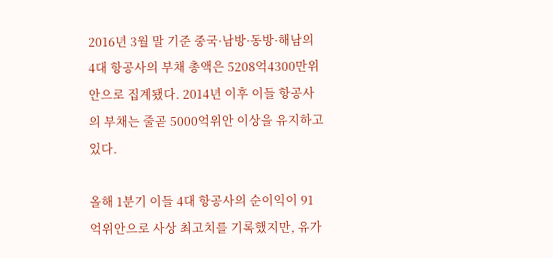2016년 3월 말 기준 중국·남방·동방·해남의 4대 항공사의 부채 총액은 5208억4300만위안으로 집계됐다. 2014년 이후 이들 항공사의 부채는 줄곧 5000억위안 이상을 유지하고 있다.

올해 1분기 이들 4대 항공사의 순이익이 91억위안으로 사상 최고치를 기록했지만, 유가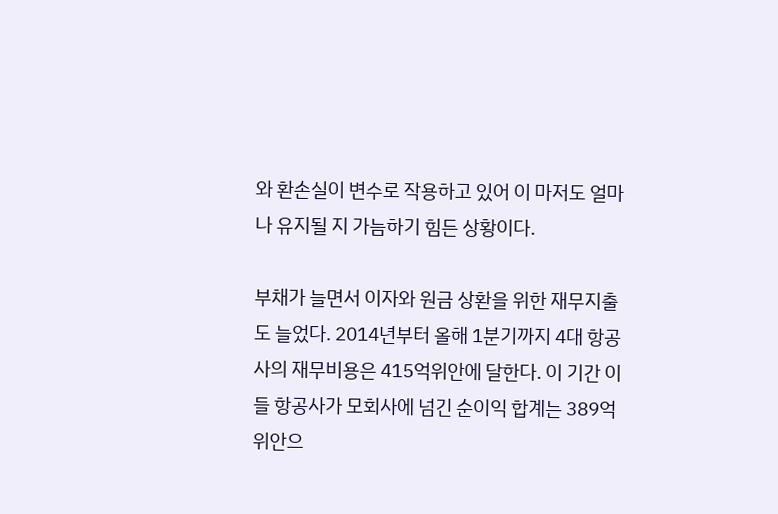와 환손실이 변수로 작용하고 있어 이 마저도 얼마나 유지될 지 가늠하기 힘든 상황이다.

부채가 늘면서 이자와 원금 상환을 위한 재무지출도 늘었다. 2014년부터 올해 1분기까지 4대 항공사의 재무비용은 415억위안에 달한다. 이 기간 이들 항공사가 모회사에 넘긴 순이익 합계는 389억위안으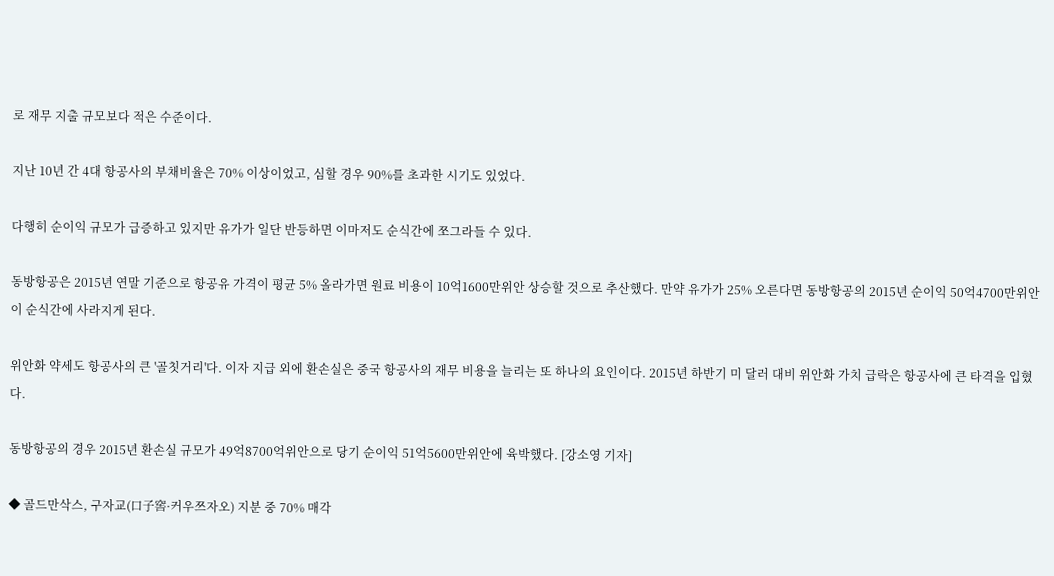로 재무 지출 규모보다 적은 수준이다.

지난 10년 간 4대 항공사의 부채비율은 70% 이상이었고, 심할 경우 90%를 초과한 시기도 있었다.

다행히 순이익 규모가 급증하고 있지만 유가가 일단 반등하면 이마저도 순식간에 쪼그라들 수 있다.

동방항공은 2015년 연말 기준으로 항공유 가격이 평균 5% 올라가면 원료 비용이 10억1600만위안 상승할 것으로 추산했다. 만약 유가가 25% 오른다면 동방항공의 2015년 순이익 50억4700만위안이 순식간에 사라지게 된다.

위안화 약세도 항공사의 큰 '골칫거리'다. 이자 지급 외에 환손실은 중국 항공사의 재무 비용을 늘리는 또 하나의 요인이다. 2015년 하반기 미 달러 대비 위안화 가치 급락은 항공사에 큰 타격을 입혔다.

동방항공의 경우 2015년 환손실 규모가 49억8700억위안으로 당기 순이익 51억5600만위안에 육박했다. [강소영 기자]

◆ 골드만삭스, 구자교(口子窖·커우쯔자오) 지분 중 70% 매각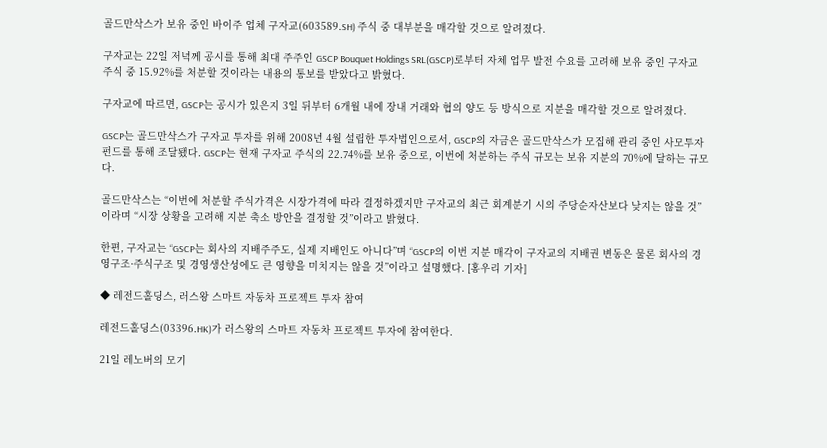골드만삭스가 보유 중인 바이주 업체 구자교(603589.SH) 주식 중 대부분을 매각할 것으로 알려졌다.

구자교는 22일 저녁께 공시를 통해 최대 주주인 GSCP Bouquet Holdings SRL(GSCP)로부터 자체 업무 발전 수요를 고려해 보유 중인 구자교 주식 중 15.92%를 처분할 것이라는 내용의 통보를 받았다고 밝혔다.

구자교에 따르면, GSCP는 공시가 있은지 3일 뒤부터 6개월 내에 장내 거래와 협의 양도 등 방식으로 지분을 매각할 것으로 알려졌다.

GSCP는 골드만삭스가 구자교 투자를 위해 2008년 4월 설립한 투자법인으로서, GSCP의 자금은 골드만삭스가 모집해 관리 중인 사모투자펀드를 통해 조달됐다. GSCP는 현재 구자교 주식의 22.74%를 보유 중으로, 이번에 처분하는 주식 규모는 보유 지분의 70%에 달하는 규모다.

골드만삭스는 “이번에 처분할 주식가격은 시장가격에 따라 결정하겠지만 구자교의 최근 회계분기 시의 주당순자산보다 낮지는 않을 것”이라며 “시장 상황을 고려해 지분 축소 방안을 결정할 것”이라고 밝혔다.

한편, 구자교는 “GSCP는 회사의 지배주주도, 실제 지배인도 아니다”며 “GSCP의 이번 지분 매각이 구자교의 지배권 변동은 물론 회사의 경영구조·주식구조 및 경영생산성에도 큰 영향을 미치지는 않을 것”이라고 설명했다. [홍우리 기자]

◆ 레전드홀딩스, 러스왕 스마트 자동차 프로젝트 투자 참여

레전드홀딩스(03396.HK)가 러스왕의 스마트 자동차 프로젝트 투자에 참여한다.

21일 레노버의 모기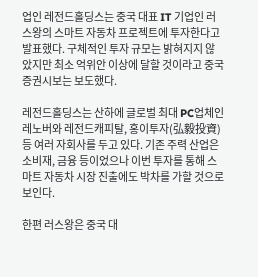업인 레전드홀딩스는 중국 대표 IT 기업인 러스왕의 스마트 자동차 프로젝트에 투자한다고 발표했다. 구체적인 투자 규모는 밝혀지지 않았지만 최소 억위안 이상에 달할 것이라고 중국증권시보는 보도했다.

레전드홀딩스는 산하에 글로벌 최대 PC업체인 레노버와 레전드캐피탈, 홍이투자(弘毅投資) 등 여러 자회사를 두고 있다. 기존 주력 산업은 소비재, 금융 등이었으나 이번 투자를 통해 스마트 자동차 시장 진출에도 박차를 가할 것으로 보인다.

한편 러스왕은 중국 대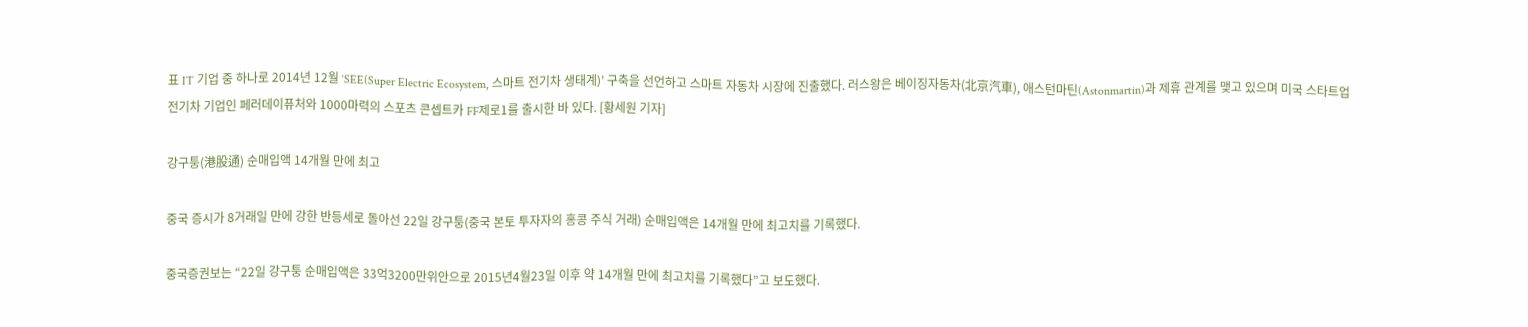표 IT 기업 중 하나로 2014년 12월 ‘SEE(Super Electric Ecosystem, 스마트 전기차 생태계)’ 구축을 선언하고 스마트 자동차 시장에 진출했다. 러스왕은 베이징자동차(北京汽車), 애스턴마틴(Astonmartin)과 제휴 관계를 맺고 있으며 미국 스타트업 전기차 기업인 페러데이퓨처와 1000마력의 스포츠 콘셉트카 FF제로1를 출시한 바 있다. [황세원 기자]

강구퉁(港股通) 순매입액 14개월 만에 최고

중국 증시가 8거래일 만에 강한 반등세로 돌아선 22일 강구퉁(중국 본토 투자자의 홍콩 주식 거래) 순매입액은 14개월 만에 최고치를 기록했다.

중국증권보는 “22일 강구퉁 순매입액은 33억3200만위안으로 2015년4월23일 이후 약 14개월 만에 최고치를 기록했다”고 보도했다.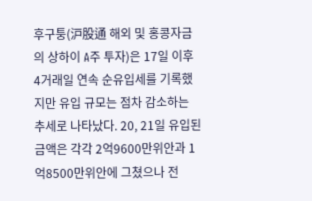후구퉁(沪股通 해외 및 홍콩자금의 상하이 A주 투자)은 17일 이후 4거래일 연속 순유입세를 기록했지만 유입 규모는 점차 감소하는 추세로 나타났다. 20, 21일 유입된 금액은 각각 2억9600만위안과 1억8500만위안에 그쳤으나 전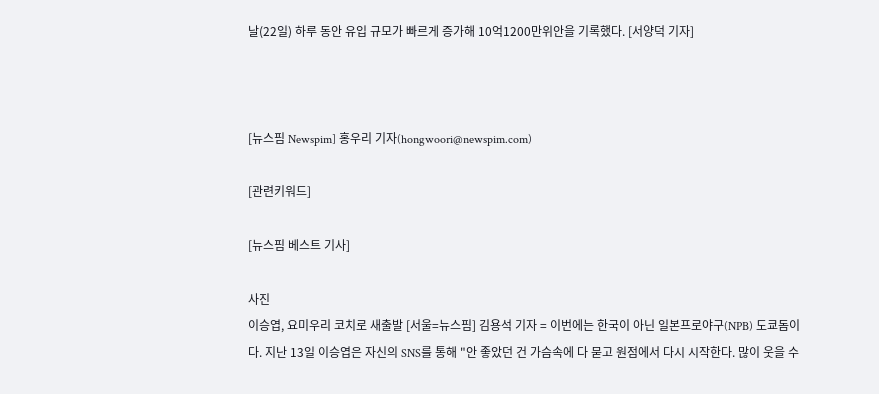날(22일) 하루 동안 유입 규모가 빠르게 증가해 10억1200만위안을 기록했다. [서양덕 기자]



[뉴스핌 Newspim] 홍우리 기자(hongwoori@newspim.com)

[관련키워드]

[뉴스핌 베스트 기사]

사진
이승엽, 요미우리 코치로 새출발 [서울=뉴스핌] 김용석 기자 = 이번에는 한국이 아닌 일본프로야구(NPB) 도쿄돔이다. 지난 13일 이승엽은 자신의 SNS를 통해 "안 좋았던 건 가슴속에 다 묻고 원점에서 다시 시작한다. 많이 웃을 수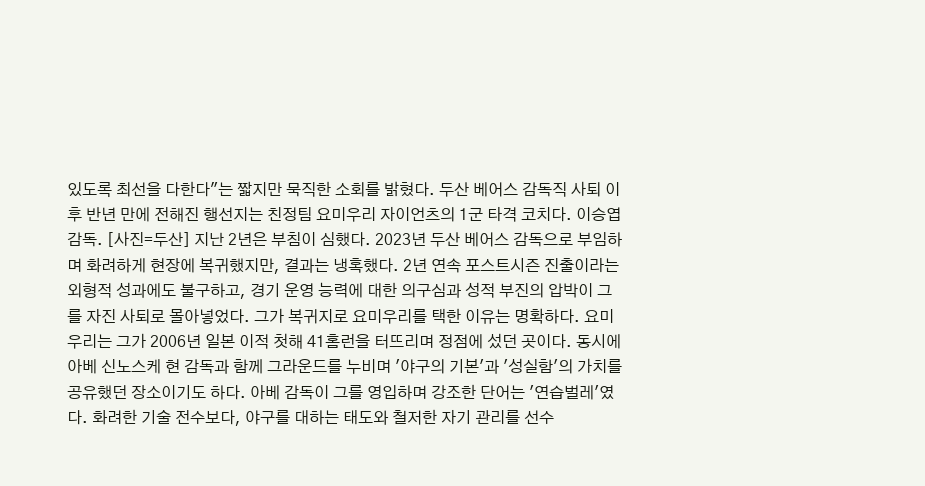있도록 최선을 다한다"는 짧지만 묵직한 소회를 밝혔다. 두산 베어스 감독직 사퇴 이후 반년 만에 전해진 행선지는 친정팀 요미우리 자이언츠의 1군 타격 코치다. 이승엽 감독. [사진=두산] 지난 2년은 부침이 심했다. 2023년 두산 베어스 감독으로 부임하며 화려하게 현장에 복귀했지만, 결과는 냉혹했다. 2년 연속 포스트시즌 진출이라는 외형적 성과에도 불구하고, 경기 운영 능력에 대한 의구심과 성적 부진의 압박이 그를 자진 사퇴로 몰아넣었다. 그가 복귀지로 요미우리를 택한 이유는 명확하다. 요미우리는 그가 2006년 일본 이적 첫해 41홈런을 터뜨리며 정점에 섰던 곳이다. 동시에 아베 신노스케 현 감독과 함께 그라운드를 누비며 '야구의 기본'과 '성실함'의 가치를 공유했던 장소이기도 하다. 아베 감독이 그를 영입하며 강조한 단어는 '연습벌레'였다. 화려한 기술 전수보다, 야구를 대하는 태도와 철저한 자기 관리를 선수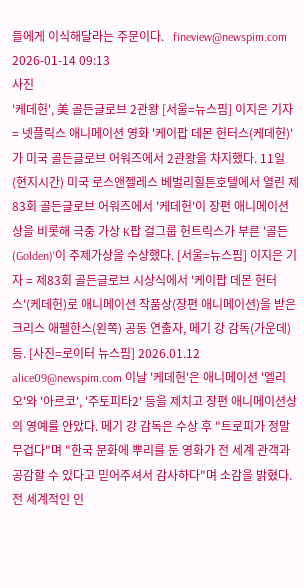들에게 이식해달라는 주문이다.   fineview@newspim.com 2026-01-14 09:13
사진
'케데헌', 美 골든글로브 2관왕 [서울=뉴스핌] 이지은 기자 = 넷플릭스 애니메이션 영화 '케이팝 데몬 헌터스(케데헌)'가 미국 골든글로브 어워즈에서 2관왕을 차지했다. 11일(현지시간) 미국 로스앤젤레스 베벌리힐튼호텔에서 열린 제83회 골든글로브 어워즈에서 '케데헌'이 장편 애니메이션상을 비롯해 극중 가상 K팝 걸그룹 헌트릭스가 부른 '골든(Golden)'이 주제가상을 수상했다. [서울=뉴스핌] 이지은 기자 = 제83회 골든글로브 시상식에서 '케이팝 데몬 헌터스'(케데헌)로 애니메이션 작품상(장편 애니메이션)을 받은 크리스 애펠한스(왼쪽) 공동 연출자, 메기 강 감독(가운데) 등. [사진=로이터 뉴스핌] 2026.01.12 alice09@newspim.com 이날 '케데헌'은 애니메이션 '엘리오'와 '아르코', '주토피타2' 등을 제치고 장편 애니메이션상의 영예를 안았다. 메기 강 감독은 수상 후 "트로피가 정말 무겁다"며 "한국 문화에 뿌리를 둔 영화가 전 세계 관객과 공감할 수 있다고 믿어주셔서 감사하다"며 소감을 밝혔다. 전 세계적인 인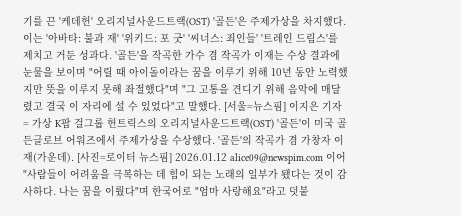기를 끈 '케데헌' 오리지널사운드트랙(OST) '골든'은 주제가상을 차지했다. 이는 '아바타: 불과 재' '위키드: 포 굿' '씨너스: 죄인들' '트레인 드림스'를 제치고 거둔 성과다. '골든'을 작곡한 가수 겸 작곡가 이재는 수상 결과에 눈물을 보이며 "어릴 때 아이돌이라는 꿈을 이루기 위해 10년 동안 노력했지만 뜻을 이루지 못해 좌절했다"며 "그 고통을 견디기 위해 음악에 매달렸고 결국 이 자리에 설 수 있었다"고 말했다. [서울=뉴스핌] 이지은 기자 = 가상 K팝 걸그룹 헌트릭스의 오리지널사운드트랙(OST) '골든'이 미국 골든글로브 어워즈에서 주제가상을 수상했다. '골든'의 작곡가 겸 가창자 이재(가운데). [사진=로이터 뉴스핌] 2026.01.12 alice09@newspim.com 이어 "사람들이 어려움을 극복하는 데 힘이 되는 노래의 일부가 됐다는 것이 감사하다. 나는 꿈을 이뤘다"며 한국어로 "엄마 사랑해요"라고 덧붙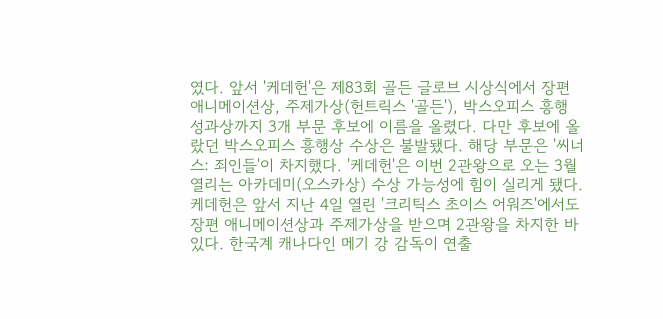였다. 앞서 '케데헌'은 제83회 골든 글로브 시상식에서 장편 애니메이션상, 주제가상(헌트릭스 '골든'), 박스오피스 흥행 성과상까지 3개 부문 후보에 이름을 올렸다. 다만 후보에 올랐던 박스오피스 흥행상 수상은 불발됐다. 해당 부문은 '씨너스: 죄인들'이 차지했다. '케데헌'은 이번 2관왕으로 오는 3월 열리는 아카데미(오스카상) 수상 가능성에 힘이 실리게 됐다. 케데헌은 앞서 지난 4일 열린 '크리틱스 초이스 어워즈'에서도 장편 애니메이션상과 주제가상을 받으며 2관왕을 차지한 바 있다. 한국계 캐나다인 메기 강 감독이 연출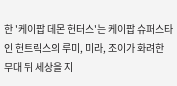한 '케이팝 데몬 헌터스'는 케이팝 슈퍼스타인 헌트릭스의 루미, 미라, 조이가 화려한 무대 뒤 세상을 지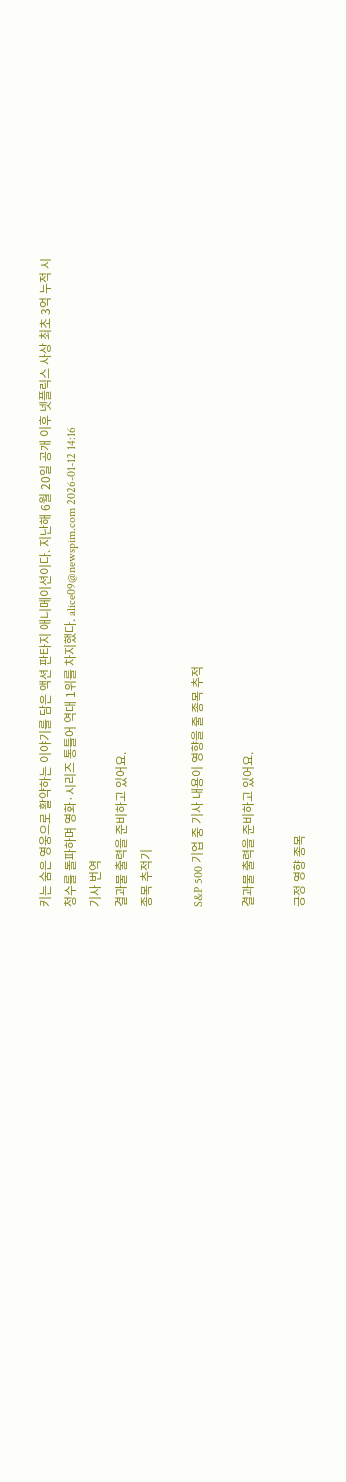키는 숨은 영웅으로 활약하는 이야기를 담은 액션 판타지 애니메이션이다. 지난해 6월 20일 공개 이후 넷플릭스 사상 최초 3억 누적 시청수를 돌파하며 영화·시리즈 통틀어 역대 1위를 차지했다. alice09@newspim.com 2026-01-12 14:16
기사 번역
결과물 출력을 준비하고 있어요.
종목 추적기

S&P 500 기업 중 기사 내용이 영향을 줄 종목 추적

결과물 출력을 준비하고 있어요.

긍정 영향 종목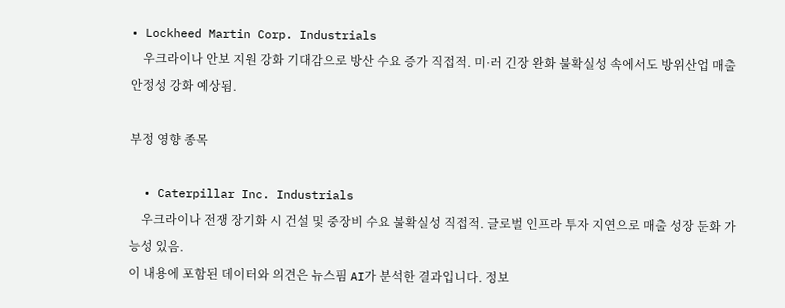• Lockheed Martin Corp. Industrials
    우크라이나 안보 지원 강화 기대감으로 방산 수요 증가 직접적. 미·러 긴장 완화 불확실성 속에서도 방위산업 매출 안정성 강화 예상됨.

부정 영향 종목

  • Caterpillar Inc. Industrials
    우크라이나 전쟁 장기화 시 건설 및 중장비 수요 불확실성 직접적. 글로벌 인프라 투자 지연으로 매출 성장 둔화 가능성 있음.
이 내용에 포함된 데이터와 의견은 뉴스핌 AI가 분석한 결과입니다. 정보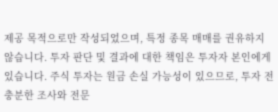제공 목적으로만 작성되었으며, 특정 종목 매매를 권유하지 않습니다. 투자 판단 및 결과에 대한 책임은 투자자 본인에게 있습니다. 주식 투자는 원금 손실 가능성이 있으므로, 투자 전 충분한 조사와 전문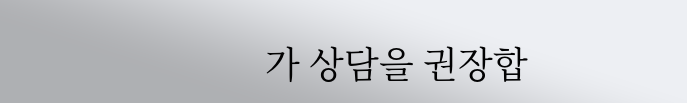가 상담을 권장합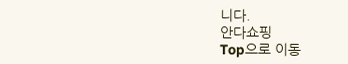니다.
안다쇼핑
Top으로 이동